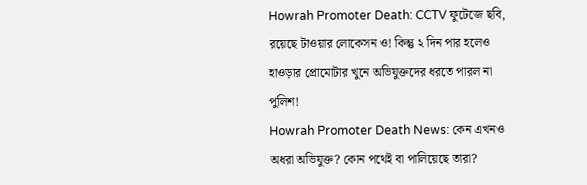Howrah Promoter Death: CCTV ফুটেজে ছবি, রয়েছে টাওয়ার লোকেসন ও! কিন্তু ২ দিন পার হলেও হাওড়ার প্রোমোটার খুনে অভিযুক্তদের ধরতে পারল না পুলিশ!
Howrah Promoter Death News: কেন এখনও অধরা অভিযুক্ত? কোন পথেই বা পালিয়েছে তারা?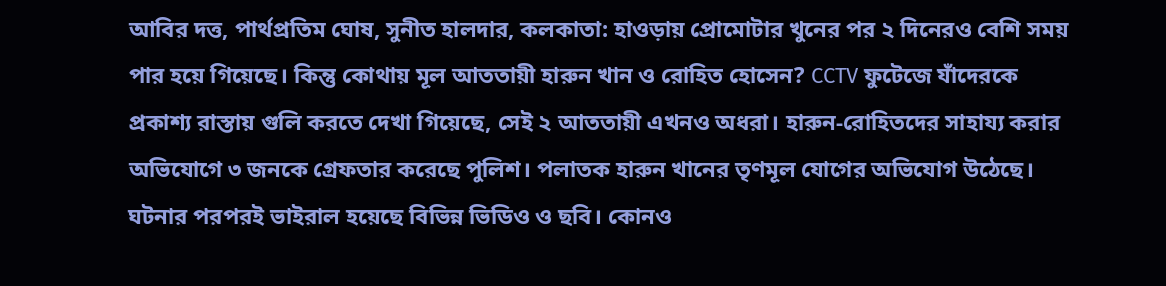আবির দত্ত, পার্থপ্রতিম ঘোষ, সুনীত হালদার, কলকাতা: হাওড়ায় প্রোমোটার খুনের পর ২ দিনেরও বেশি সময় পার হয়ে গিয়েছে। কিন্তু কোথায় মূল আততায়ী হারুন খান ও রোহিত হোসেন? CCTV ফুটেজে যাঁদেরকে প্রকাশ্য রাস্তায় গুলি করতে দেখা গিয়েছে, সেই ২ আততায়ী এখনও অধরা। হারুন-রোহিতদের সাহায্য করার অভিযোগে ৩ জনকে গ্রেফতার করেছে পুলিশ। পলাতক হারুন খানের তৃণমূল যোগের অভিযোগ উঠেছে। ঘটনার পরপরই ভাইরাল হয়েছে বিভিন্ন ভিডিও ও ছবি। কোনও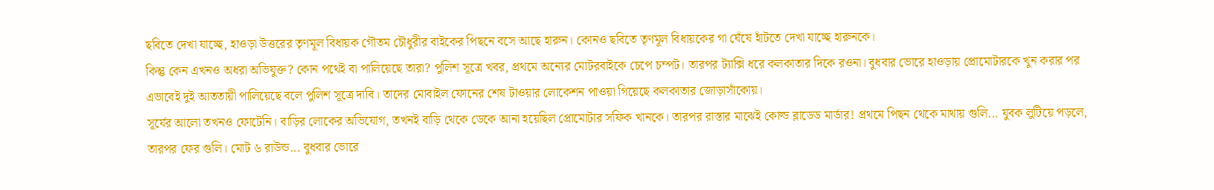ছবিতে দেখা যাচ্ছে, হাওড়া উত্তরের তৃণমূল বিধায়ক গৌতম চৌধুরীর বাইকের পিছনে বসে আছে হারুন। কোনও ছবিতে তৃণমূল বিধায়কের গা ঘেঁষে হাঁটতে দেখা যাচ্ছে হারুনকে।
কিন্তু কেন এখনও অধরা অভিযুক্ত? কোন পথেই বা পালিয়েছে তারা? পুলিশ সূত্রে খবর, প্রথমে অন্যের মোটরবাইকে চেপে চম্পট। তারপর ট্যাক্সি ধরে কলকাতার দিকে রওনা। বুধবার ভোরে হাওড়ায় প্রোমোটারকে খুন করার পর এভাবেই দুই আততায়ী পালিয়েছে বলে পুলিশ সূত্রে দাবি। তাদের মোবাইল ফোনের শেষ টাওয়ার লোকেশন পাওয়া গিয়েছে কলকাতার জোড়াসাঁকোয়।
সূর্যের আলো তখনও ফোটেনি। বাড়ির লোকের অভিযোগ, তখনই বাড়ি থেকে ডেকে আনা হয়েছিল প্রোমোটার সফিক খানকে। তারপর রাস্তার মাঝেই কোল্ড ব্লাডেড মার্ডার! প্রথমে পিছন থেকে মাথায় গুলি... যুবক লুটিয়ে পড়লে, তারপর ফের গুলি। মোট ৬ রাউন্ড... বুধবার ভোরে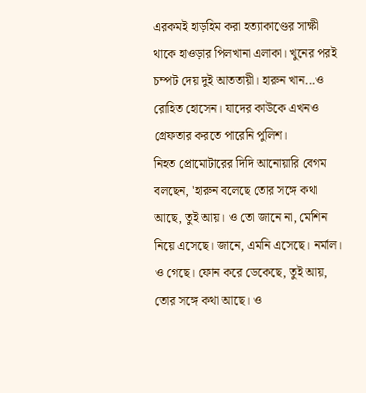এরকমই হাড়হিম করা হত্যাকাণ্ডের সাক্ষী থাকে হাওড়ার পিলখানা এলাকা। খুনের পরই চম্পট দেয় দুই আততায়ী। হারুন খান...ও রোহিত হোসেন। যাদের কাউকে এখনও গ্রেফতার করতে পারেনি পুলিশ।
নিহত প্রোমোটারের দিদি আনোয়ারি বেগম বলছেন, 'হারুন বলেছে তোর সঙ্গে কথা আছে, তুই আয়। ও তো জানে না, মেশিন নিয়ে এসেছে। জানে, এমনি এসেছে। নর্মাল। ও গেছে। ফোন করে ডেকেছে, তুই আয়, তোর সঙ্গে কথা আছে। ও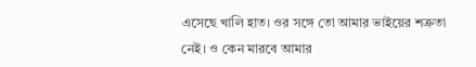এসেছে খালি হাত। ওর সঙ্গে তো আমার ভাইয়ের শত্রুতা নেই। ও কেন মারবে আমার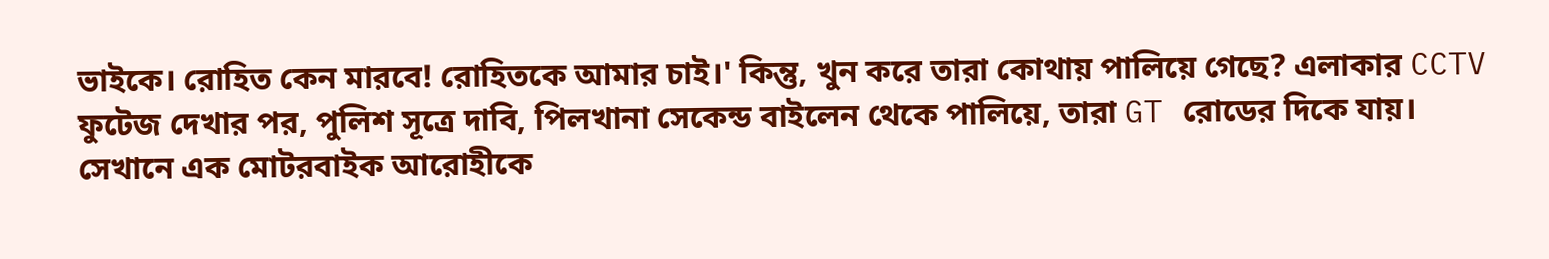ভাইকে। রোহিত কেন মারবে! রোহিতকে আমার চাই।' কিন্তু, খুন করে তারা কোথায় পালিয়ে গেছে? এলাকার CCTV ফুটেজ দেখার পর, পুলিশ সূত্রে দাবি, পিলখানা সেকেন্ড বাইলেন থেকে পালিয়ে, তারা GT রোডের দিকে যায়।
সেখানে এক মোটরবাইক আরোহীকে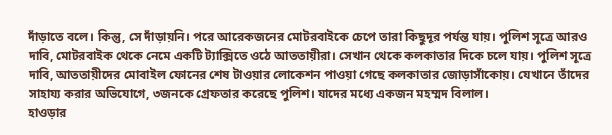দাঁড়াতে বলে। কিন্তু, সে দাঁড়ায়নি। পরে আরেকজনের মোটরবাইকে চেপে তারা কিছুদূর পর্যন্ত যায়। পুলিশ সূত্রে আরও দাবি, মোটরবাইক থেকে নেমে একটি ট্যাক্সিতে ওঠে আততায়ীরা। সেখান থেকে কলকাতার দিকে চলে যায়। পুলিশ সূত্রে দাবি, আততায়ীদের মোবাইল ফোনের শেষ টাওয়ার লোকেশন পাওয়া গেছে কলকাতার জোড়াসাঁকোয়। যেখানে তাঁদের সাহায্য করার অভিযোগে, ৩জনকে গ্রেফতার করেছে পুলিশ। যাদের মধ্যে একজন মহম্মদ বিলাল।
হাওড়ার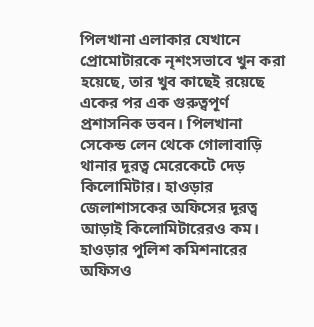পিলখানা এলাকার যেখানে প্রোমোটারকে নৃশংসভাবে খুন করা হয়েছে, তার খুব কাছেই রয়েছে একের পর এক গুরুত্বপূর্ণ প্রশাসনিক ভবন। পিলখানা সেকেন্ড লেন থেকে গোলাবাড়ি থানার দূরত্ব মেরেকেটে দেড় কিলোমিটার। হাওড়ার জেলাশাসকের অফিসের দূরত্ব আড়াই কিলোমিটারেরও কম। হাওড়ার পুলিশ কমিশনারের অফিসও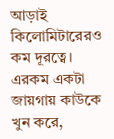আড়াই কিলোমিটারেরও কম দূরত্বে। এরকম একটা জায়গায় কাউকে খুন করে,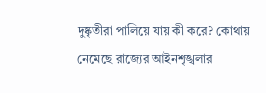দুষ্কৃতীরা পালিয়ে যায় কী করে? কোথায় নেমেছে রাজ্যের আইনশৃঙ্খলার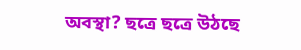অবস্থা? ছত্রে ছত্রে উঠছে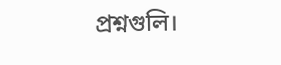প্রশ্নগুলি।